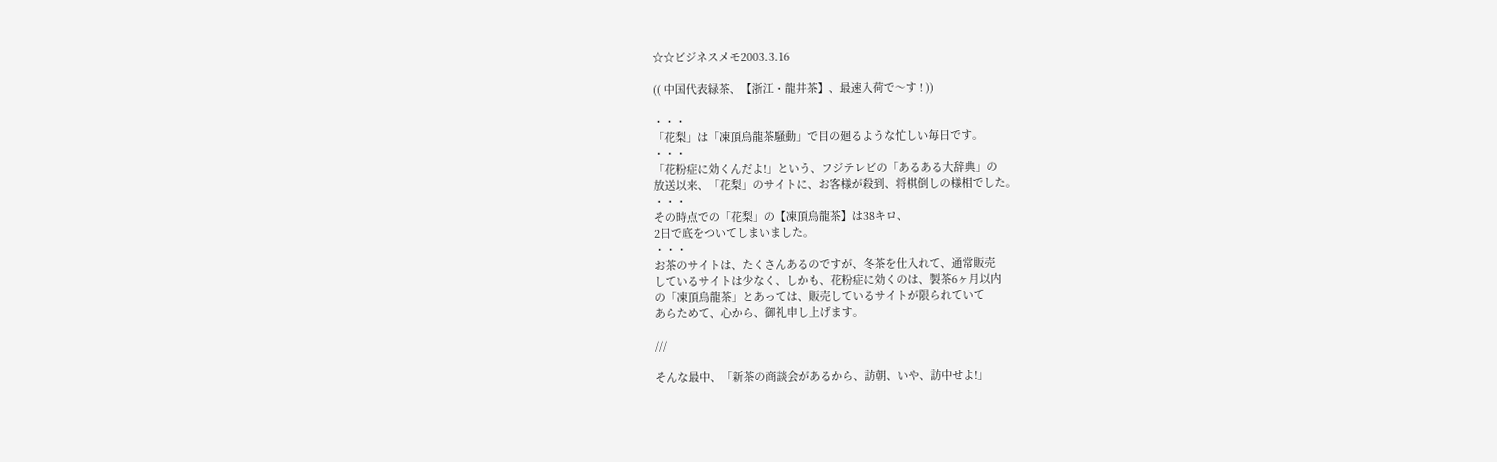☆☆ビジネスメモ2003.3.16

(( 中国代表緑茶、【浙江・龍井茶】、最速入荷で〜す ! ))

・・・
「花梨」は「凍頂烏龍茶騒動」で目の廻るような忙しい毎日です。
・・・
「花粉症に効くんだよ!」という、フジテレビの「あるある大辞典」の
放送以来、「花梨」のサイトに、お客様が殺到、将棋倒しの様相でした。
・・・
その時点での「花梨」の【凍頂烏龍茶】は38キロ、
2日で底をついてしまいました。
・・・
お茶のサイトは、たくさんあるのですが、冬茶を仕入れて、通常販売
しているサイトは少なく、しかも、花粉症に効くのは、製茶6ヶ月以内
の「凍頂烏龍茶」とあっては、販売しているサイトが限られていて
あらためて、心から、御礼申し上げます。

///

そんな最中、「新茶の商談会があるから、訪朝、いや、訪中せよ!」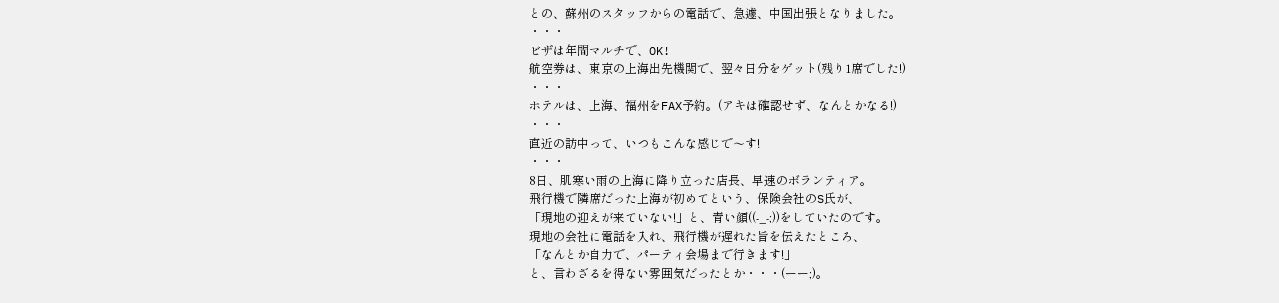との、蘇州のスタッフからの電話で、急遽、中国出張となりました。
・・・
ビザは年間マルチで、OK!
航空券は、東京の上海出先機関で、翌々日分をゲット(残り1席でした!)
・・・
ホテルは、上海、福州をFAX予約。(アキは確認せず、なんとかなる!)
・・・
直近の訪中って、いつもこんな感じで〜す!
・・・
8日、肌寒い雨の上海に降り立った店長、早速のボランティア。
飛行機で隣席だった上海が初めてという、保険会社のS氏が、
「現地の迎えが来ていない!」と、青い顔((-_-;))をしていたのです。
現地の会社に電話を入れ、飛行機が遅れた旨を伝えたところ、
「なんとか自力で、パーティ会場まで行きます!」
と、言わざるを得ない雰囲気だったとか・・・(ーー;)。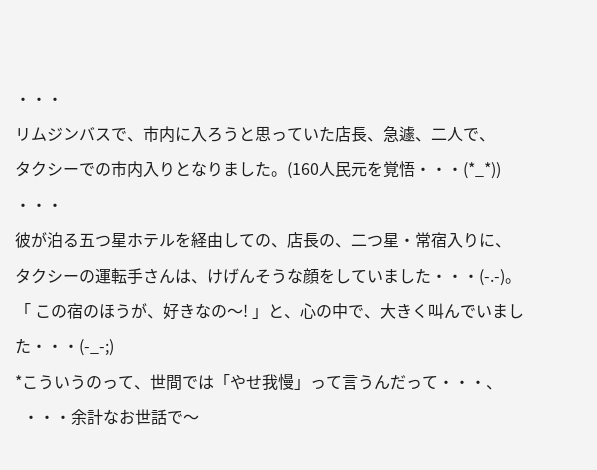・・・
リムジンバスで、市内に入ろうと思っていた店長、急遽、二人で、
タクシーでの市内入りとなりました。(160人民元を覚悟・・・(*_*))
・・・
彼が泊る五つ星ホテルを経由しての、店長の、二つ星・常宿入りに、
タクシーの運転手さんは、けげんそうな顔をしていました・・・(-.-)。
「 この宿のほうが、好きなの〜! 」と、心の中で、大きく叫んでいました・・・(-_-;)
*こういうのって、世間では「やせ我慢」って言うんだって・・・、
  ・・・余計なお世話で〜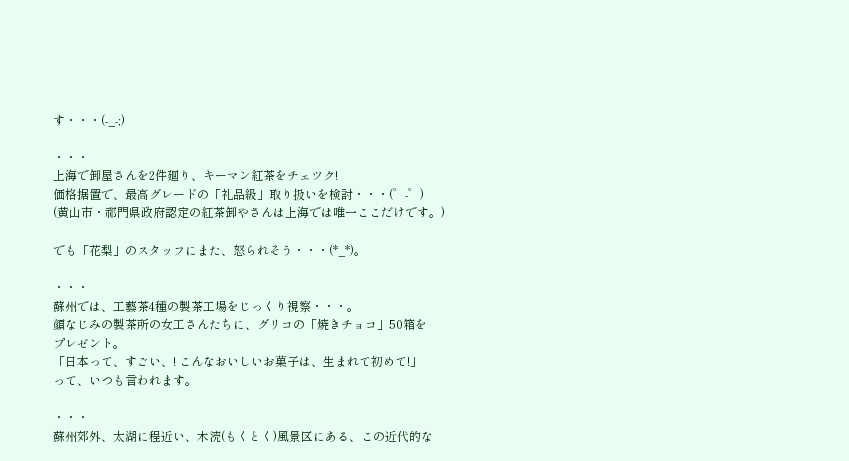す・・・(-_-;)

・・・
上海で卸屋さんを2件廻り、キーマン紅茶をチェツク!
価格据置で、最高グレードの「礼品級」取り扱いを検討・・・(゜-゜)
(黄山市・祁門県政府認定の紅茶卸やさんは上海では唯一ここだけです。)

でも「花梨」のスタッフにまた、怒られそう・・・(*_*)。

・・・
蘇州では、工藝茶4種の製茶工場をじっくり視察・・・。
顔なじみの製茶所の女工さんたちに、グリコの「焼きチョコ」50箱を
プレゼント。
「日本って、すごい、! こんなおいしいお菓子は、生まれて初めて!」
って、いつも言われます。

・・・
蘇州郊外、太湖に程近い、木涜(もくとく)風景区にある、この近代的な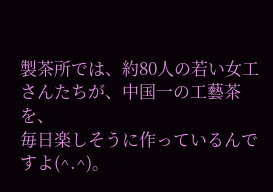製茶所では、約80人の若い女工さんたちが、中国一の工藝茶を、
毎日楽しそうに作っているんですよ(^.^)。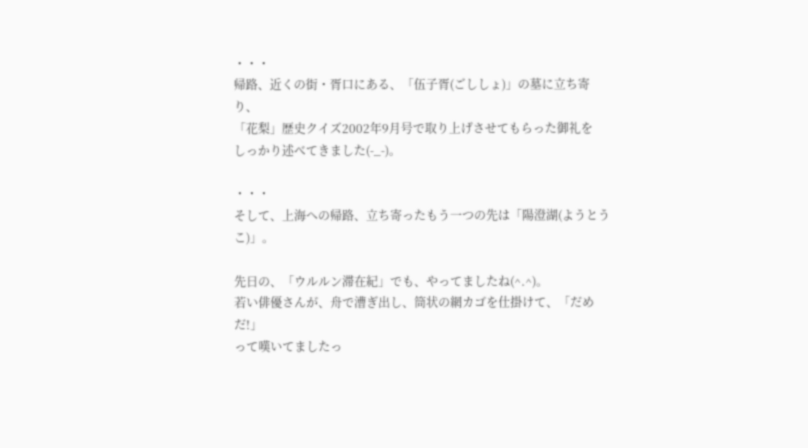・・・
帰路、近くの街・胥口にある、「伍子胥(ごししょ)」の墓に立ち寄り、
「花梨」歴史クイズ2002年9月号で取り上げさせてもらった御礼を
しっかり述べてきました(-_-)。

・・・
そして、上海への帰路、立ち寄ったもう一つの先は「陽澄湖(ようとうこ)」。

先日の、「ウルルン滞在紀」でも、やってましたね(^.^)。
若い俳優さんが、舟で漕ぎ出し、筒状の網カゴを仕掛けて、「だめだ!」
って嘆いてましたっ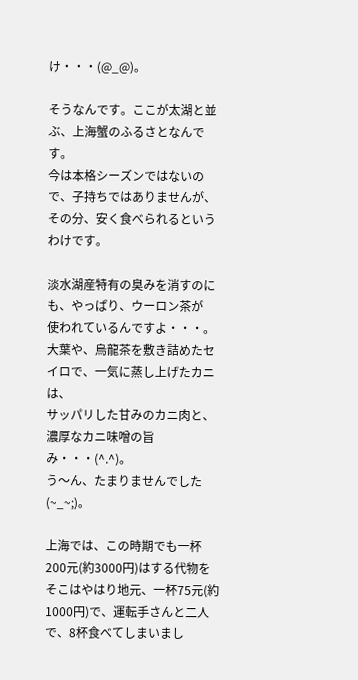け・・・(@_@)。

そうなんです。ここが太湖と並ぶ、上海蟹のふるさとなんです。
今は本格シーズンではないので、子持ちではありませんが、
その分、安く食べられるというわけです。

淡水湖産特有の臭みを消すのにも、やっぱり、ウーロン茶が
使われているんですよ・・・。
大葉や、烏龍茶を敷き詰めたセイロで、一気に蒸し上げたカニは、
サッパリした甘みのカニ肉と、濃厚なカニ味噌の旨み・・・(^.^)。
う〜ん、たまりませんでした(~_~;)。

上海では、この時期でも一杯200元(約3000円)はする代物を
そこはやはり地元、一杯75元(約1000円)で、運転手さんと二人
で、8杯食べてしまいまし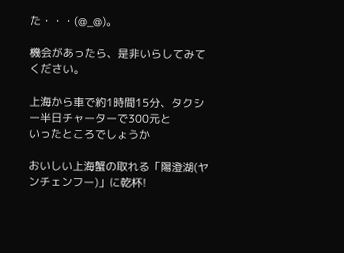た・・・(@_@)。

機会があったら、是非いらしてみてください。

上海から車で約1時間15分、タクシー半日チャーターで300元と
いったところでしょうか

おいしい上海蟹の取れる「陽澄湖(ヤンチェンフー)」に乾杯!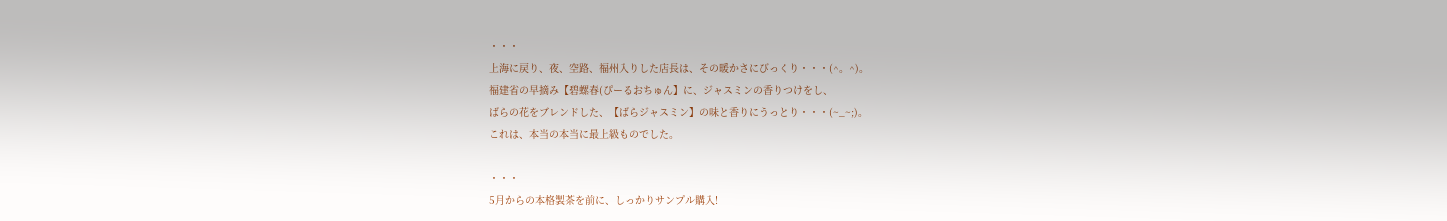・・・
上海に戻り、夜、空路、福州入りした店長は、その暖かさにびっくり・・・(^。^)。
福建省の早摘み【碧螺春(ぴーるおちゅん】に、ジャスミンの香りつけをし、
ばらの花をブレンドした、【ばらジャスミン】の味と香りにうっとり・・・(~_~;)。
これは、本当の本当に最上級ものでした。

・・・
5月からの本格製茶を前に、しっかりサンプル購入!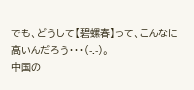でも、どうして【碧螺春】って、こんなに高いんだろう・・・(-.-)。
中国の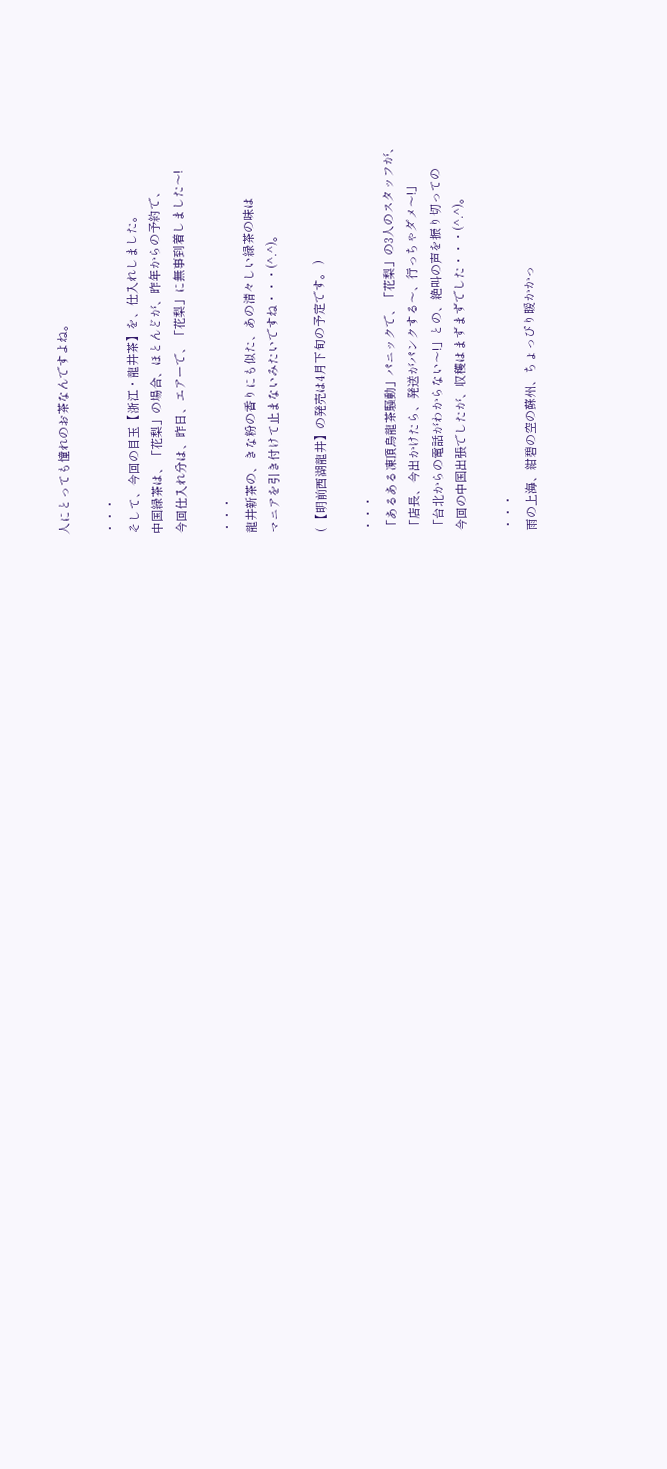人にとっても憧れのお茶なんですよね。

・・・
そして、今回の目玉【浙江・龍井茶】を、仕入れしました。
中国緑茶は、「花梨」の場合、ほとんどが、昨年からの予約で、
今回仕入れ分は、昨日、エアーで、「花梨」に無事到着しました〜!

・・・
龍井新茶の、きな粉の香りにも似た、あの清々しい緑茶の味は
マニアを引き付けて止まないみたいですね・・・(^.^)。

( 【明前西湖龍井】の発売は4月下旬の予定です。 )

・・・
「あるある凍頂烏龍茶騒動」パニックで、「花梨」の3人のスタッフが、
「店長、今出かけたら、発送がパンクする〜、行っちゃダメ〜!」
「台北からの電話がわからない〜!」との、絶叫の声を振り切っての
今回の中国出張でしたが、収穫はまずまずでした・・・(^.^)。

・・・
雨の上海、紺碧の空の蘇州、ちょっぴり暖かかっ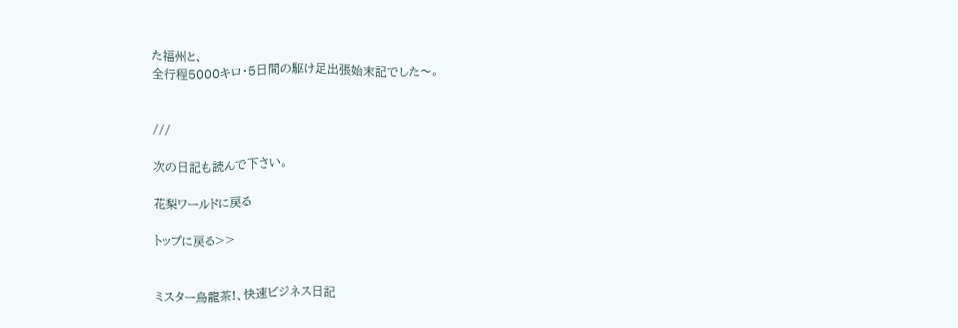た福州と、
全行程5000キロ・5日間の駆け足出張始末記でした〜。


///

次の日記も読んで下さい。

花梨ワールドに戻る

トップに戻る>>


ミスター烏龍茶!、快速ビジネス日記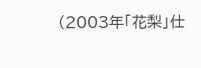(2003年「花梨」仕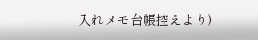入れメモ台帳控えより)